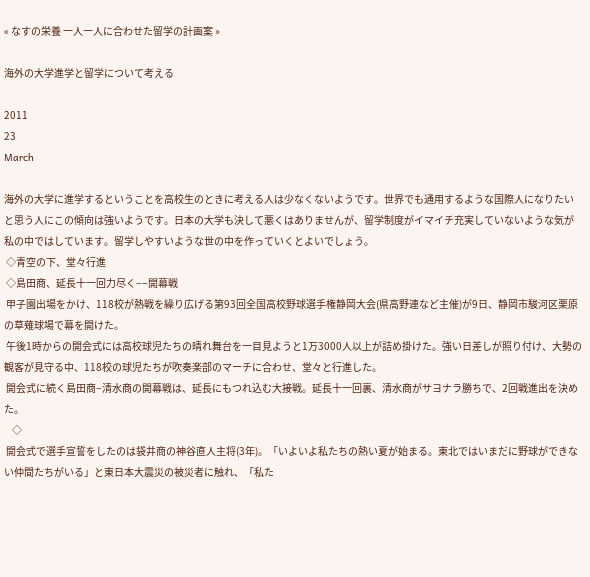« なすの栄養 一人一人に合わせた留学の計画案 »

海外の大学進学と留学について考える

2011
23
March

海外の大学に進学するということを高校生のときに考える人は少なくないようです。世界でも通用するような国際人になりたいと思う人にこの傾向は強いようです。日本の大学も決して悪くはありませんが、留学制度がイマイチ充実していないような気が私の中ではしています。留学しやすいような世の中を作っていくとよいでしょう。
 ◇青空の下、堂々行進
 ◇島田商、延長十一回力尽く−−開幕戦
 甲子園出場をかけ、118校が熱戦を繰り広げる第93回全国高校野球選手権静岡大会(県高野連など主催)が9日、静岡市駿河区栗原の草薙球場で幕を開けた。
 午後1時からの開会式には高校球児たちの晴れ舞台を一目見ようと1万3000人以上が詰め掛けた。強い日差しが照り付け、大勢の観客が見守る中、118校の球児たちが吹奏楽部のマーチに合わせ、堂々と行進した。
 開会式に続く島田商−清水商の開幕戦は、延長にもつれ込む大接戦。延長十一回裏、清水商がサヨナラ勝ちで、2回戦進出を決めた。
    ◇
 開会式で選手宣誓をしたのは袋井商の神谷直人主将(3年)。「いよいよ私たちの熱い夏が始まる。東北ではいまだに野球ができない仲間たちがいる」と東日本大震災の被災者に触れ、「私た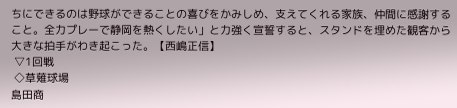ちにできるのは野球ができることの喜びをかみしめ、支えてくれる家族、仲間に感謝すること。全力プレーで静岡を熱くしたい」と力強く宣誓すると、スタンドを埋めた観客から大きな拍手がわき起こった。【西嶋正信】
 ▽1回戦
 ◇草薙球場
島田商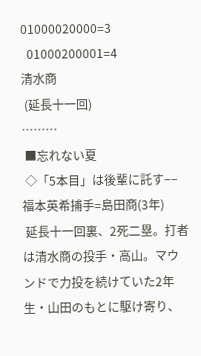01000020000=3
  01000200001=4
清水商
 (延長十一回)
………
 ■忘れない夏
 ◇「5本目」は後輩に託す−−福本英希捕手=島田商(3年)
 延長十一回裏、2死二塁。打者は清水商の投手・高山。マウンドで力投を続けていた2年生・山田のもとに駆け寄り、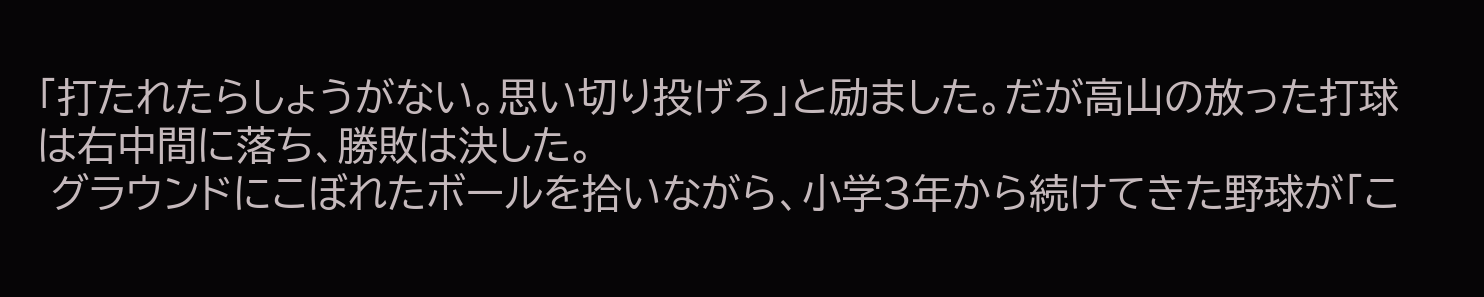「打たれたらしょうがない。思い切り投げろ」と励ました。だが高山の放った打球は右中間に落ち、勝敗は決した。
 グラウンドにこぼれたボールを拾いながら、小学3年から続けてきた野球が「こ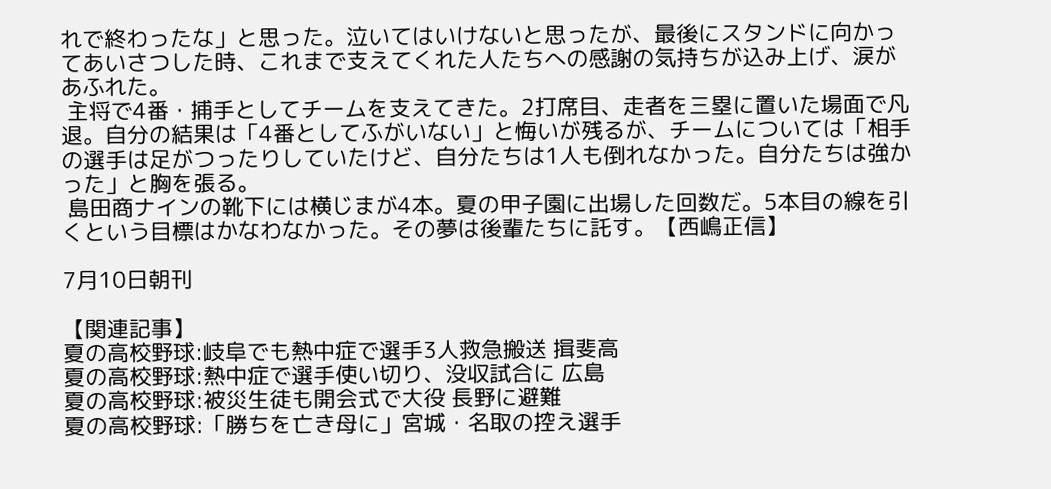れで終わったな」と思った。泣いてはいけないと思ったが、最後にスタンドに向かってあいさつした時、これまで支えてくれた人たちへの感謝の気持ちが込み上げ、涙があふれた。
 主将で4番・捕手としてチームを支えてきた。2打席目、走者を三塁に置いた場面で凡退。自分の結果は「4番としてふがいない」と悔いが残るが、チームについては「相手の選手は足がつったりしていたけど、自分たちは1人も倒れなかった。自分たちは強かった」と胸を張る。
 島田商ナインの靴下には横じまが4本。夏の甲子園に出場した回数だ。5本目の線を引くという目標はかなわなかった。その夢は後輩たちに託す。【西嶋正信】

7月10日朝刊

【関連記事】
夏の高校野球:岐阜でも熱中症で選手3人救急搬送 揖斐高
夏の高校野球:熱中症で選手使い切り、没収試合に 広島
夏の高校野球:被災生徒も開会式で大役 長野に避難
夏の高校野球:「勝ちを亡き母に」宮城・名取の控え選手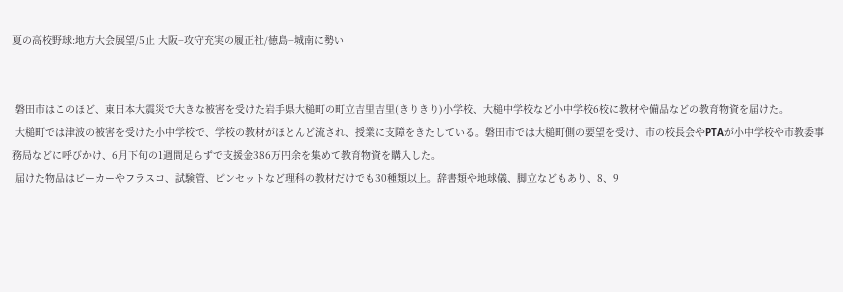夏の高校野球:地方大会展望/5止 大阪−攻守充実の履正社/徳島−城南に勢い


 磐田市はこのほど、東日本大震災で大きな被害を受けた岩手県大槌町の町立吉里吉里(きりきり)小学校、大槌中学校など小中学校6校に教材や備品などの教育物資を届けた。
 大槌町では津波の被害を受けた小中学校で、学校の教材がほとんど流され、授業に支障をきたしている。磐田市では大槌町側の要望を受け、市の校長会やPTAが小中学校や市教委事務局などに呼びかけ、6月下旬の1週間足らずで支援金386万円余を集めて教育物資を購入した。
 届けた物品はビーカーやフラスコ、試験管、ピンセットなど理科の教材だけでも30種類以上。辞書類や地球儀、脚立などもあり、8、9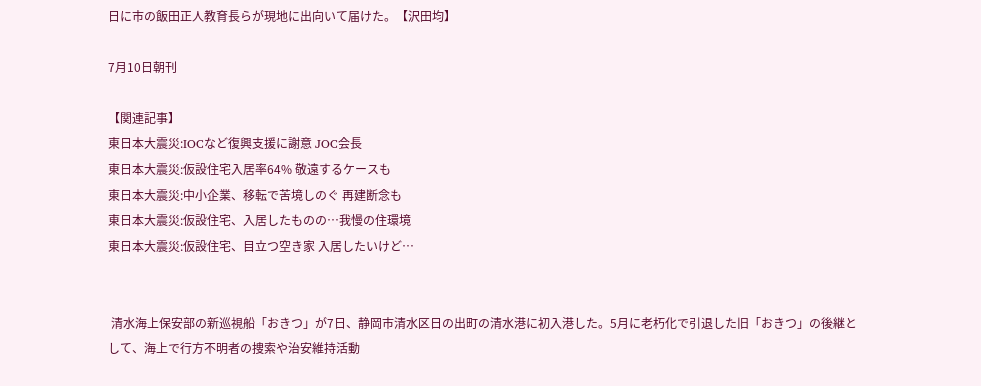日に市の飯田正人教育長らが現地に出向いて届けた。【沢田均】

7月10日朝刊

【関連記事】
東日本大震災:IOCなど復興支援に謝意 JOC会長
東日本大震災:仮設住宅入居率64% 敬遠するケースも
東日本大震災:中小企業、移転で苦境しのぐ 再建断念も
東日本大震災:仮設住宅、入居したものの…我慢の住環境
東日本大震災:仮設住宅、目立つ空き家 入居したいけど…


 清水海上保安部の新巡視船「おきつ」が7日、静岡市清水区日の出町の清水港に初入港した。5月に老朽化で引退した旧「おきつ」の後継として、海上で行方不明者の捜索や治安維持活動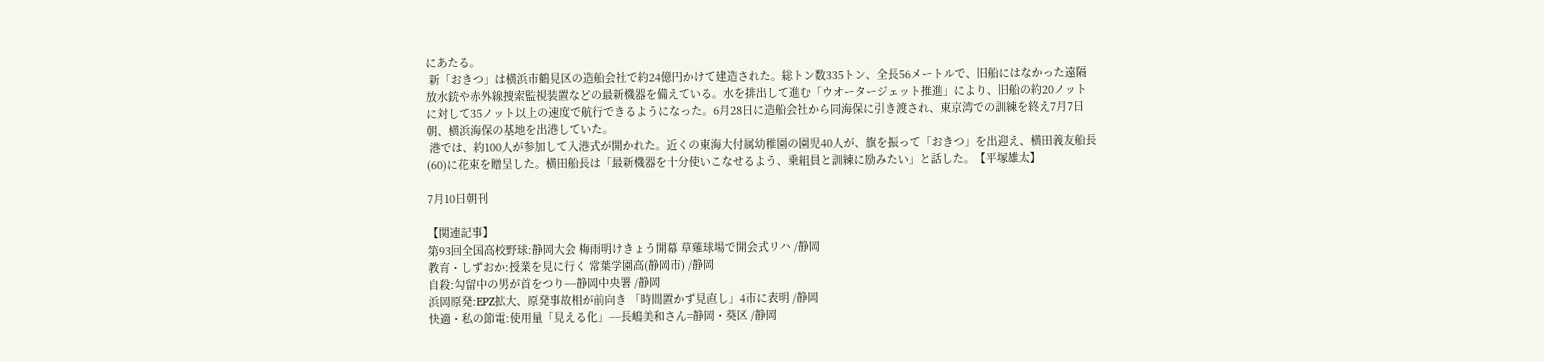にあたる。
 新「おきつ」は横浜市鶴見区の造船会社で約24億円かけて建造された。総トン数335トン、全長56メートルで、旧船にはなかった遠隔放水銃や赤外線捜索監視装置などの最新機器を備えている。水を排出して進む「ウオータージェット推進」により、旧船の約20ノットに対して35ノット以上の速度で航行できるようになった。6月28日に造船会社から同海保に引き渡され、東京湾での訓練を終え7月7日朝、横浜海保の基地を出港していた。
 港では、約100人が参加して入港式が開かれた。近くの東海大付属幼稚園の園児40人が、旗を振って「おきつ」を出迎え、横田義友船長(60)に花束を贈呈した。横田船長は「最新機器を十分使いこなせるよう、乗組員と訓練に励みたい」と話した。【平塚雄太】

7月10日朝刊

【関連記事】
第93回全国高校野球:静岡大会 梅雨明けきょう開幕 草薙球場で開会式リハ /静岡
教育・しずおか:授業を見に行く 常葉学園高(静岡市) /静岡
自殺:勾留中の男が首をつり−−静岡中央署 /静岡
浜岡原発:EPZ拡大、原発事故相が前向き 「時間置かず見直し」4市に表明 /静岡
快適・私の節電:使用量「見える化」−−長嶋美和さん=静岡・葵区 /静岡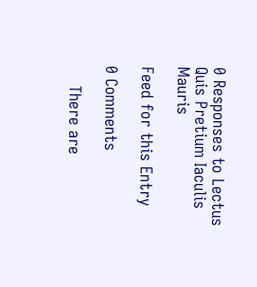0 Responses to Lectus Quis Pretium Iaculis Mauris

Feed for this Entry

0 Comments

    There are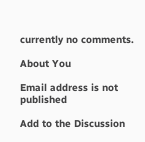currently no comments.

About You

Email address is not published

Add to the Discussion